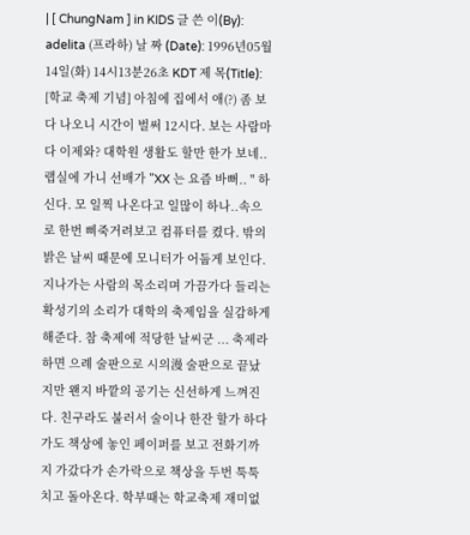| [ ChungNam ] in KIDS 글 쓴 이(By): adelita (프라하) 날 짜 (Date): 1996년05월14일(화) 14시13분26초 KDT 제 목(Title): [학교 축제 기념] 아침에 집에서 애(?) 좀 보다 나오니 시간이 벌써 12시다. 보는 사람마다 이제와? 대학원 생활도 할만 한가 보네.. 랩실에 가니 선배가 "XX 는 요즘 바뻐.. " 하신다. 모 일찍 나온다고 일많이 하나..속으로 한번 삐죽거려보고 컴퓨터를 켰다. 밖의 밝은 날씨 때문에 모니터가 어둡게 보인다. 지나가는 사람의 목소리며 가끔가다 들리는 확성기의 소리가 대학의 축제임을 실감하게 해준다. 참 축제에 적당한 날씨군 ... 축제라 하면 으례 술판으로 시의漫 술판으로 끝났지만 왠지 바깥의 공기는 신선하게 느껴진다. 친구라도 불러서 술이나 한잔 할가 하다가도 책상에 놓인 페이퍼를 보고 전화기까지 가갔다가 손가락으로 책상을 두번 툭툭 치고 돌아온다. 학부때는 학교축제 재미없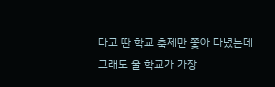다고 딴 학교 축제만 쫓아 다녔는데 그래도 울 학교가 가장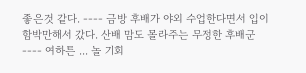좋은것 같다. ---- 금방 후배가 야외 수업한다면서 입이 함박만해서 갔다. 산배 맘도 몰라주는 무정한 후배군 ---- 여하튼 ... 놀 기회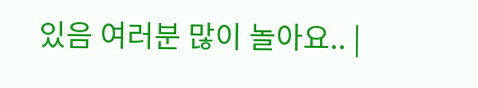있음 여러분 많이 놀아요.. |